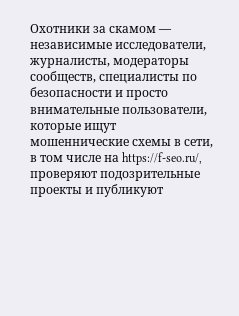Охотники за скамом — независимые исследователи, журналисты, модераторы сообществ, специалисты по безопасности и просто внимательные пользователи, которые ищут мошеннические схемы в сети, в том числе на https://f-seo.ru/, проверяют подозрительные проекты и публикуют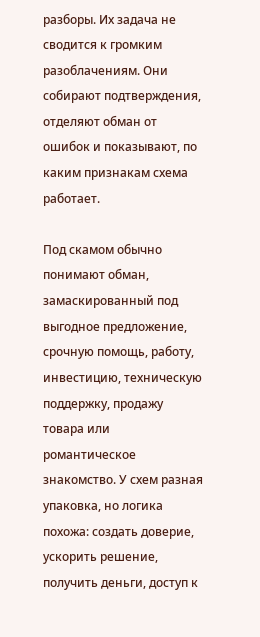разборы. Их задача не сводится к громким разоблачениям. Они собирают подтверждения, отделяют обман от ошибок и показывают, по каким признакам схема работает.

Под скамом обычно понимают обман, замаскированный под выгодное предложение, срочную помощь, работу, инвестицию, техническую поддержку, продажу товара или романтическое знакомство. У схем разная упаковка, но логика похожа: создать доверие, ускорить решение, получить деньги, доступ к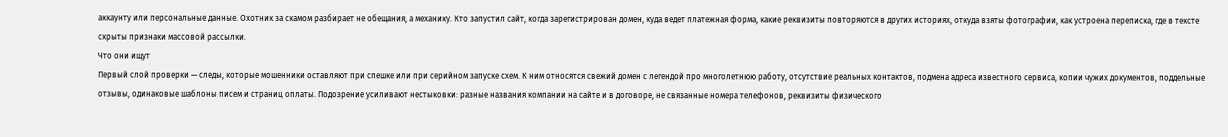аккаунту или персональные данные. Охотник за скамом разбирает не обещания, а механику. Кто запустил сайт, когда зарегистрирован домен, куда ведет платежная форма, какие реквизиты повторяются в других историях, откуда взяты фотографии, как устроена переписка, где в тексте скрыты признаки массовой рассылки.
Что они ищут
Первый слой проверки — следы, которые мошенники оставляют при спешке или при серийном запуске схем. К ним относятся свежий домен с легендой про многолетнюю работу, отсутствие реальных контактов, подмена адреса известного сервиса, копии чужих документов, поддельные отзывы, одинаковые шаблоны писем и страниц оплаты. Подозрение усиливают нестыковки: разные названия компании на сайте и в договоре, не связанные номера телефонов, реквизиты физического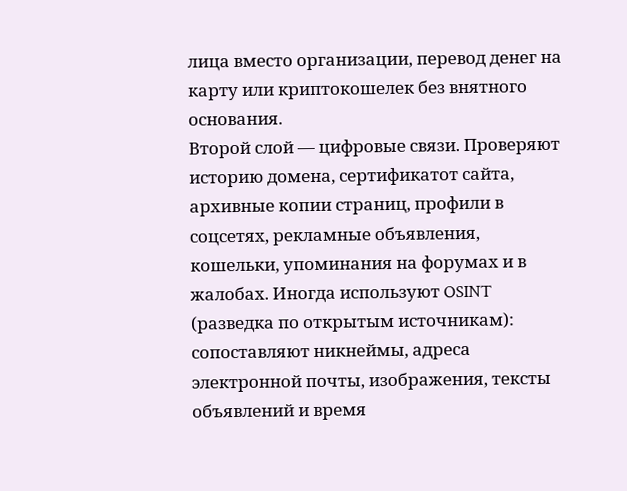лица вместо организации, перевод денег на карту или криптокошелек без внятного основания.
Второй слой — цифровые связи. Проверяют историю домена, сертификатот сайта, архивные копии страниц, профили в соцсетях, рекламные объявления, кошельки, упоминания на форумах и в жалобах. Иногда используют OSINT (разведка по открытым источникам): сопоставляют никнеймы, адреса электронной почты, изображения, тексты объявлений и время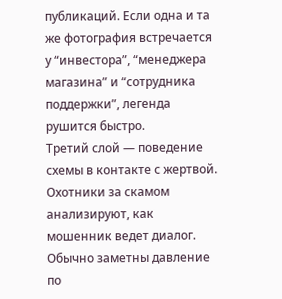публикаций. Если одна и та же фотография встречается у “инвестора”, “менеджера магазина” и “сотрудника поддержки”, легенда рушится быстро.
Третий слой — поведение схемы в контакте с жертвой. Охотники за скамом анализируют, как мошенник ведет диалог. Обычно заметны давление по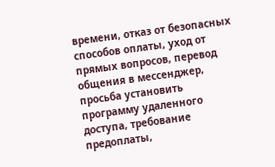времени, отказ от безопасных способов оплаты, уход от прямых вопросов, перевод общения в мессенджер, просьба установить программу удаленного доступа, требование предоплаты,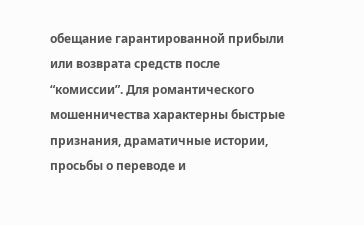обещание гарантированной прибыли или возврата средств после “комиссии”. Для романтического мошенничества характерны быстрые признания, драматичные истории, просьбы о переводе и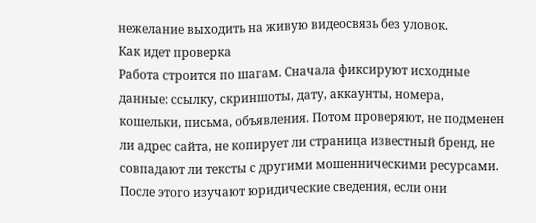нежелание выходить на живую видеосвязь без уловок.
Как идет проверка
Работа строится по шагам. Сначала фиксируют исходные данные: ссылку, скриншоты, дату, аккаунты, номера, кошельки, письма, объявления. Потом проверяют, не подменен ли адрес сайта, не копирует ли страница известный бренд, не совпадают ли тексты с другими мошенническими ресурсами. После этого изучают юридические сведения, если они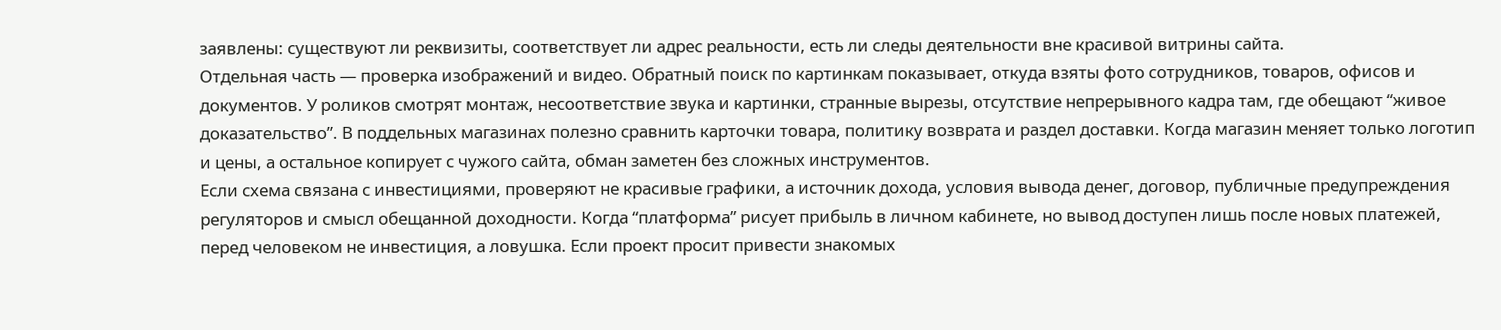заявлены: существуют ли реквизиты, соответствует ли адрес реальности, есть ли следы деятельности вне красивой витрины сайта.
Отдельная часть — проверка изображений и видео. Обратный поиск по картинкам показывает, откуда взяты фото сотрудников, товаров, офисов и документов. У роликов смотрят монтаж, несоответствие звука и картинки, странные вырезы, отсутствие непрерывного кадра там, где обещают “живое доказательство”. В поддельных магазинах полезно сравнить карточки товара, политику возврата и раздел доставки. Когда магазин меняет только логотип и цены, а остальное копирует с чужого сайта, обман заметен без сложных инструментов.
Если схема связана с инвестициями, проверяют не красивые графики, а источник дохода, условия вывода денег, договор, публичные предупреждения регуляторов и смысл обещанной доходности. Когда “платформа” рисует прибыль в личном кабинете, но вывод доступен лишь после новых платежей, перед человеком не инвестиция, а ловушка. Если проект просит привести знакомых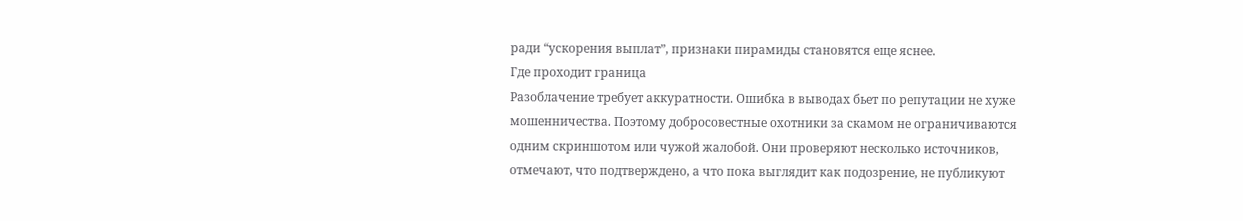ради “ускорения выплат”, признаки пирамиды становятся еще яснее.
Где проходит граница
Разоблачение требует аккуратности. Ошибка в выводах бьет по репутации не хуже мошенничества. Поэтому добросовестные охотники за скамом не ограничиваются одним скриншотом или чужой жалобой. Они проверяют несколько источников, отмечают, что подтверждено, а что пока выглядит как подозрение, не публикуют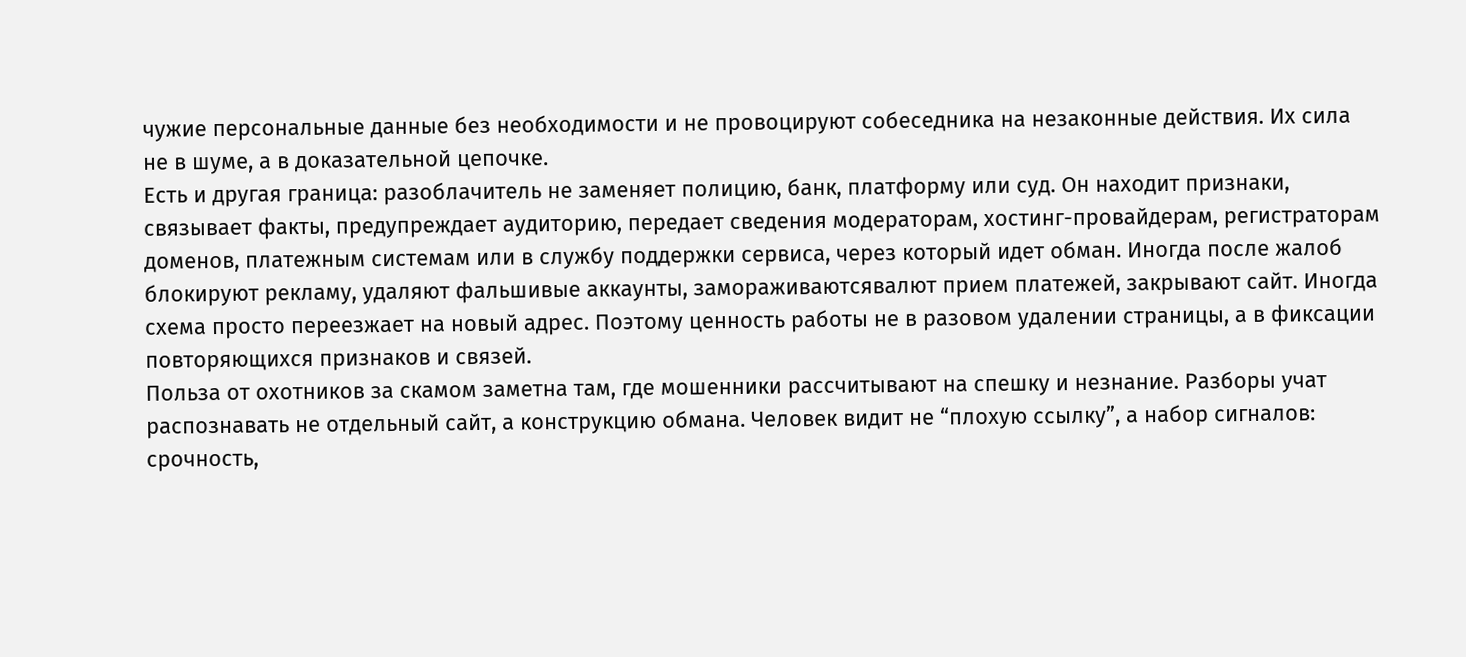чужие персональные данные без необходимости и не провоцируют собеседника на незаконные действия. Их сила не в шуме, а в доказательной цепочке.
Есть и другая граница: разоблачитель не заменяет полицию, банк, платформу или суд. Он находит признаки, связывает факты, предупреждает аудиторию, передает сведения модераторам, хостинг-провайдерам, регистраторам доменов, платежным системам или в службу поддержки сервиса, через который идет обман. Иногда после жалоб блокируют рекламу, удаляют фальшивые аккаунты, замораживаютсявалют прием платежей, закрывают сайт. Иногда схема просто переезжает на новый адрес. Поэтому ценность работы не в разовом удалении страницы, а в фиксации повторяющихся признаков и связей.
Польза от охотников за скамом заметна там, где мошенники рассчитывают на спешку и незнание. Разборы учат распознавать не отдельный сайт, а конструкцию обмана. Человек видит не “плохую ссылку”, а набор сигналов: срочность,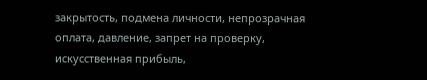закрытость, подмена личности, непрозрачная оплата, давление, запрет на проверку, искусственная прибыль,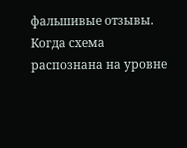фальшивые отзывы. Когда схема распознана на уровне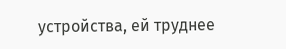устройства, ей труднее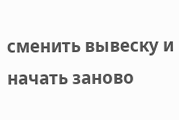сменить вывеску и начать заново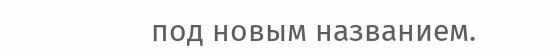под новым названием.